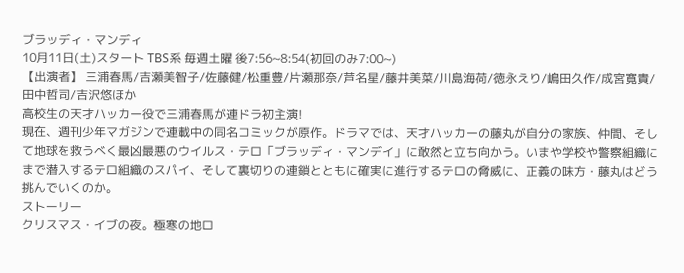ブラッディ・マンディ
10月11日(土)スタート TBS系 毎週土曜 後7:56~8:54(初回のみ7:00~)
【出演者】 三浦春馬/吉瀬美智子/佐藤健/松重豊/片瀬那奈/芦名星/藤井美菜/川島海荷/徳永えり/嶋田久作/成宮寛貴/田中哲司/吉沢悠ほか
高校生の天才ハッカー役で三浦春馬が連ドラ初主演!
現在、週刊少年マガジンで連載中の同名コミックが原作。ドラマでは、天才ハッカーの藤丸が自分の家族、仲間、そして地球を救うべく最凶最悪のウイルス・テロ「ブラッディ・マンデイ」に敢然と立ち向かう。いまや学校や警察組織にまで潜入するテロ組織のスパイ、そして裏切りの連鎖とともに確実に進行するテロの脅威に、正義の味方・藤丸はどう挑んでいくのか。
ストーリー
クリスマス・イブの夜。極寒の地ロ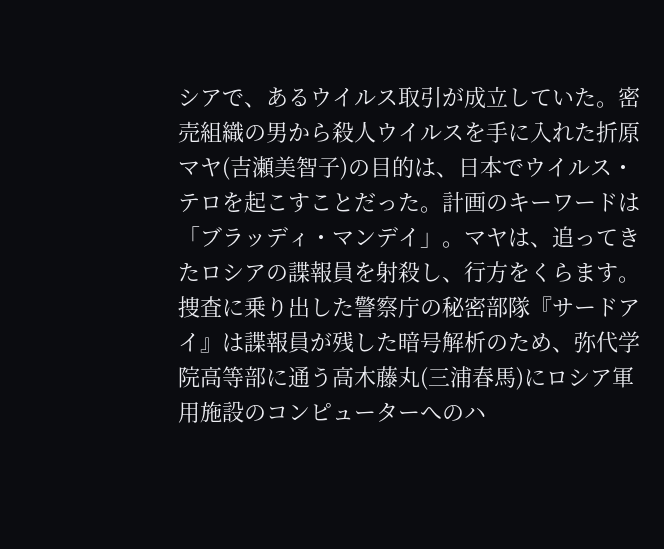シアで、あるウイルス取引が成立していた。密売組織の男から殺人ウイルスを手に入れた折原マヤ(吉瀬美智子)の目的は、日本でウイルス・テロを起こすことだった。計画のキーワードは「ブラッディ・マンデイ」。マヤは、追ってきたロシアの諜報員を射殺し、行方をくらます。捜査に乗り出した警察庁の秘密部隊『サードアイ』は諜報員が残した暗号解析のため、弥代学院高等部に通う高木藤丸(三浦春馬)にロシア軍用施設のコンピューターへのハ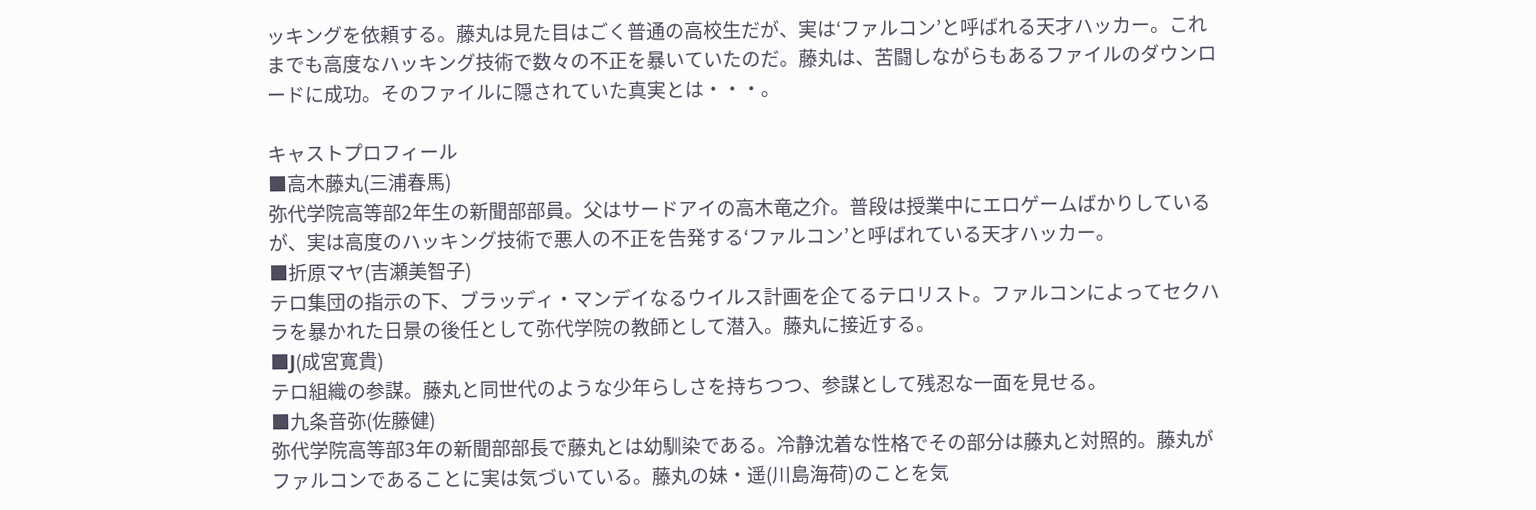ッキングを依頼する。藤丸は見た目はごく普通の高校生だが、実は‘ファルコン’と呼ばれる天才ハッカー。これまでも高度なハッキング技術で数々の不正を暴いていたのだ。藤丸は、苦闘しながらもあるファイルのダウンロードに成功。そのファイルに隠されていた真実とは・・・。

キャストプロフィール
■高木藤丸(三浦春馬)
弥代学院高等部2年生の新聞部部員。父はサードアイの高木竜之介。普段は授業中にエロゲームばかりしているが、実は高度のハッキング技術で悪人の不正を告発する‘ファルコン’と呼ばれている天才ハッカー。
■折原マヤ(吉瀬美智子)
テロ集団の指示の下、ブラッディ・マンデイなるウイルス計画を企てるテロリスト。ファルコンによってセクハラを暴かれた日景の後任として弥代学院の教師として潜入。藤丸に接近する。
■J(成宮寛貴)
テロ組織の参謀。藤丸と同世代のような少年らしさを持ちつつ、参謀として残忍な一面を見せる。
■九条音弥(佐藤健)
弥代学院高等部3年の新聞部部長で藤丸とは幼馴染である。冷静沈着な性格でその部分は藤丸と対照的。藤丸がファルコンであることに実は気づいている。藤丸の妹・遥(川島海荷)のことを気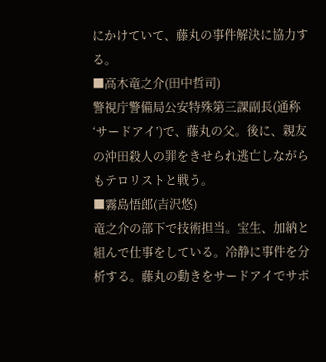にかけていて、藤丸の事件解決に協力する。
■高木竜之介(田中哲司)
警視庁警備局公安特殊第三課副長(通称‘サードアイ’)で、藤丸の父。後に、親友の沖田殺人の罪をきせられ逃亡しながらもテロリストと戦う。
■霧島悟郎(吉沢悠)
竜之介の部下で技術担当。宝生、加納と組んで仕事をしている。冷静に事件を分析する。藤丸の動きをサードアイでサポ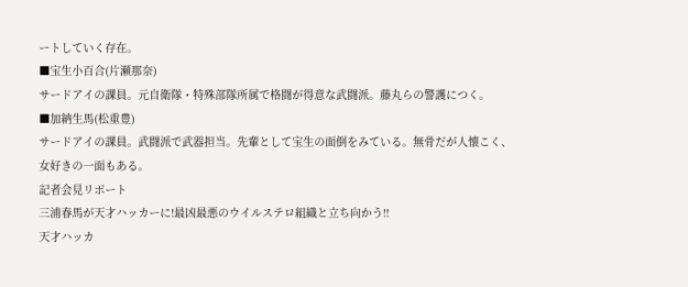ートしていく存在。
■宝生小百合(片瀬那奈)
サードアイの課員。元自衛隊・特殊部隊所属で格闘が得意な武闘派。藤丸らの警護につく。
■加納生馬(松重豊)
サードアイの課員。武闘派で武器担当。先輩として宝生の面倒をみている。無骨だが人懐こく、女好きの一面もある。
記者会見リポート
三浦春馬が天才ハッカーに!最凶最悪のウイルステロ組織と立ち向かう!!
天才ハッカ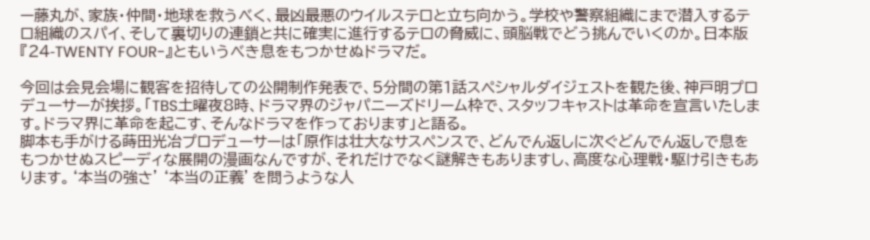ー藤丸が、家族・仲間・地球を救うべく、最凶最悪のウイルステロと立ち向かう。学校や警察組織にまで潜入するテロ組織のスパイ、そして裏切りの連鎖と共に確実に進行するテロの脅威に、頭脳戦でどう挑んでいくのか。日本版『24-TWENTY FOUR-』ともいうべき息をもつかせぬドラマだ。

今回は会見会場に観客を招待しての公開制作発表で、5分間の第1話スペシャルダイジェストを観た後、神戸明プロデューサーが挨拶。「TBS土曜夜8時、ドラマ界のジャパニーズドリーム枠で、スタッフキャストは革命を宣言いたします。ドラマ界に革命を起こす、そんなドラマを作っております」と語る。
脚本も手がける蒔田光冶プロデューサーは「原作は壮大なサスペンスで、どんでん返しに次ぐどんでん返しで息をもつかせぬスピーディな展開の漫画なんですが、それだけでなく謎解きもありますし、高度な心理戦・駆け引きもあります。‘本当の強さ’‘本当の正義’を問うような人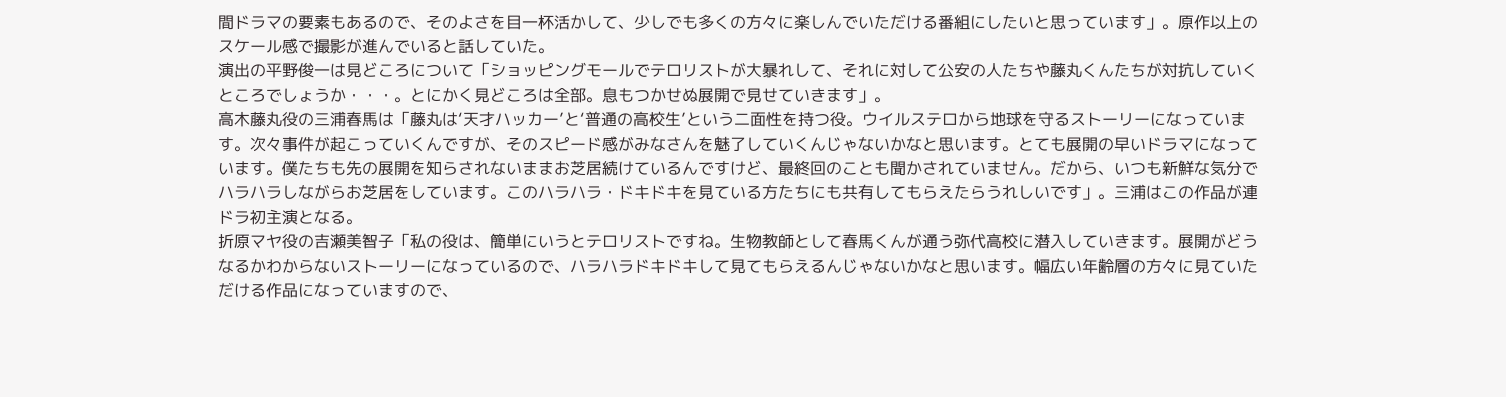間ドラマの要素もあるので、そのよさを目一杯活かして、少しでも多くの方々に楽しんでいただける番組にしたいと思っています」。原作以上のスケール感で撮影が進んでいると話していた。
演出の平野俊一は見どころについて「ショッピングモールでテロリストが大暴れして、それに対して公安の人たちや藤丸くんたちが対抗していくところでしょうか・・・。とにかく見どころは全部。息もつかせぬ展開で見せていきます」。
高木藤丸役の三浦春馬は「藤丸は‘天才ハッカー’と‘普通の高校生’という二面性を持つ役。ウイルステロから地球を守るストーリーになっています。次々事件が起こっていくんですが、そのスピード感がみなさんを魅了していくんじゃないかなと思います。とても展開の早いドラマになっています。僕たちも先の展開を知らされないままお芝居続けているんですけど、最終回のことも聞かされていません。だから、いつも新鮮な気分でハラハラしながらお芝居をしています。このハラハラ・ドキドキを見ている方たちにも共有してもらえたらうれしいです」。三浦はこの作品が連ドラ初主演となる。
折原マヤ役の吉瀬美智子「私の役は、簡単にいうとテロリストですね。生物教師として春馬くんが通う弥代高校に潜入していきます。展開がどうなるかわからないストーリーになっているので、ハラハラドキドキして見てもらえるんじゃないかなと思います。幅広い年齢層の方々に見ていただける作品になっていますので、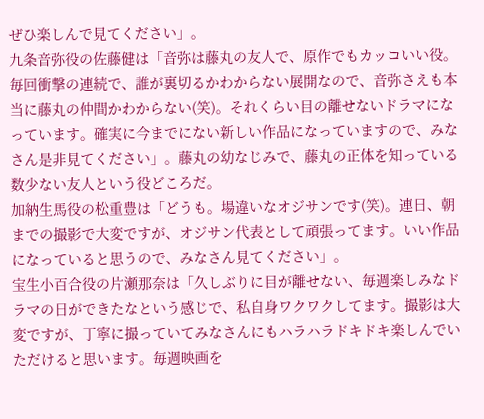ぜひ楽しんで見てください」。
九条音弥役の佐藤健は「音弥は藤丸の友人で、原作でもカッコいい役。毎回衝撃の連続で、誰が裏切るかわからない展開なので、音弥さえも本当に藤丸の仲間かわからない(笑)。それくらい目の離せないドラマになっています。確実に今までにない新しい作品になっていますので、みなさん是非見てください」。藤丸の幼なじみで、藤丸の正体を知っている数少ない友人という役どころだ。
加納生馬役の松重豊は「どうも。場違いなオジサンです(笑)。連日、朝までの撮影で大変ですが、オジサン代表として頑張ってます。いい作品になっていると思うので、みなさん見てください」。
宝生小百合役の片瀬那奈は「久しぶりに目が離せない、毎週楽しみなドラマの日ができたなという感じで、私自身ワクワクしてます。撮影は大変ですが、丁寧に撮っていてみなさんにもハラハラドキドキ楽しんでいただけると思います。毎週映画を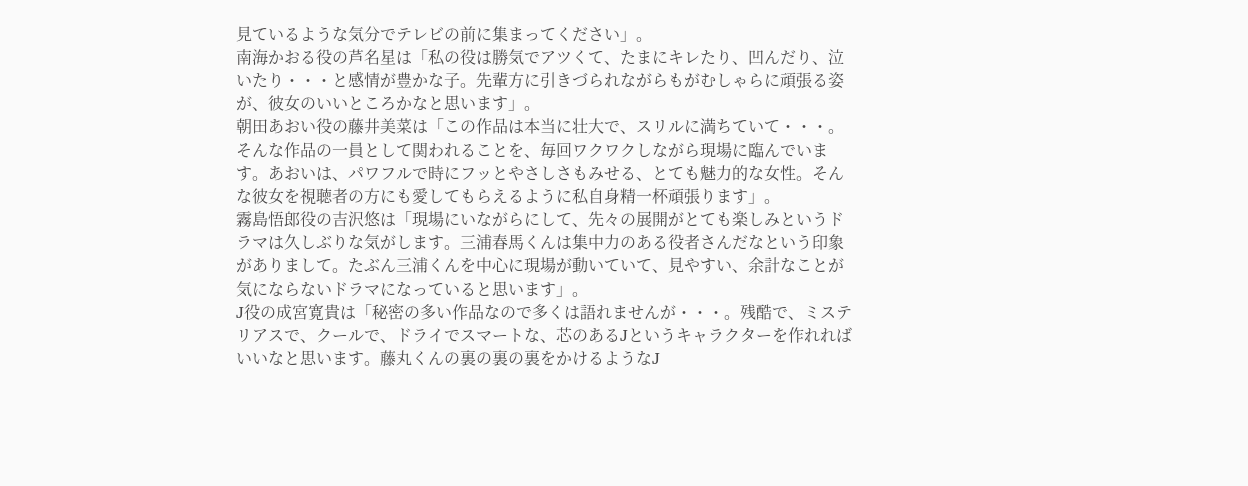見ているような気分でテレビの前に集まってください」。
南海かおる役の芦名星は「私の役は勝気でアツくて、たまにキレたり、凹んだり、泣いたり・・・と感情が豊かな子。先輩方に引きづられながらもがむしゃらに頑張る姿が、彼女のいいところかなと思います」。
朝田あおい役の藤井美菜は「この作品は本当に壮大で、スリルに満ちていて・・・。そんな作品の一員として関われることを、毎回ワクワクしながら現場に臨んでいます。あおいは、パワフルで時にフッとやさしさもみせる、とても魅力的な女性。そんな彼女を視聴者の方にも愛してもらえるように私自身精一杯頑張ります」。
霧島悟郎役の吉沢悠は「現場にいながらにして、先々の展開がとても楽しみというドラマは久しぶりな気がします。三浦春馬くんは集中力のある役者さんだなという印象がありまして。たぶん三浦くんを中心に現場が動いていて、見やすい、余計なことが気にならないドラマになっていると思います」。
J役の成宮寛貴は「秘密の多い作品なので多くは語れませんが・・・。残酷で、ミステリアスで、クールで、ドライでスマートな、芯のあるJというキャラクターを作れればいいなと思います。藤丸くんの裏の裏の裏をかけるようなJ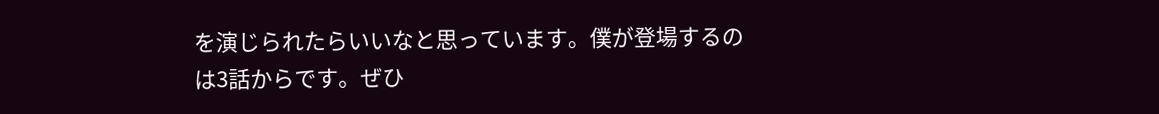を演じられたらいいなと思っています。僕が登場するのは3話からです。ぜひ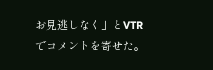お見逃しなく」とVTRでコメントを寄せた。